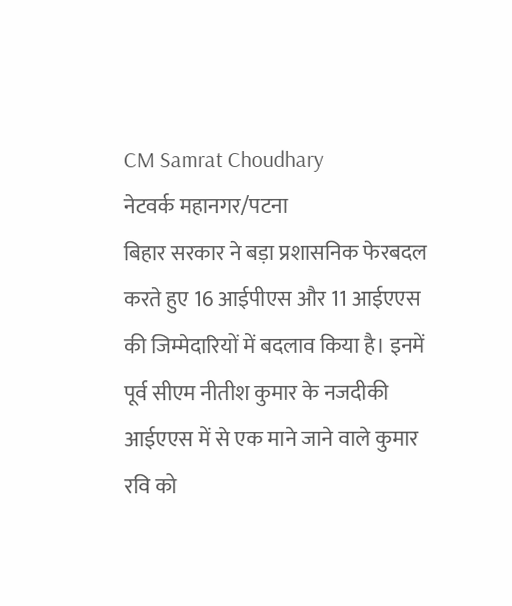CM Samrat Choudhary
नेटवर्क महानगर/पटना
बिहार सरकार ने बड़ा प्रशासनिक फेरबदल करते हुए 16 आईपीएस और 11 आईएएस की जिम्मेदारियों में बदलाव किया है। इनमें पूर्व सीएम नीतीश कुमार के नजदीकी आईएएस में से एक माने जाने वाले कुमार रवि को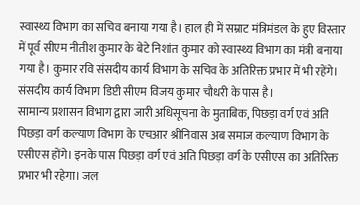स्वास्थ्य विभाग का सचिव बनाया गया है। हाल ही में सम्राट मंत्रिमंडल के हुए विस्तार में पूर्व सीएम नीतीश कुमार के बेटे निशांत कुमार को स्वास्थ्य विभाग का मंत्री बनाया गया है। कुमार रवि संसदीय कार्य विभाग के सचिव के अतिरिक्त प्रभार में भी रहेंगे। संसदीय कार्य विभाग डिप्टी सीएम विजय कुमार चौधरी के पास है।
सामान्य प्रशासन विभाग द्वारा जारी अधिसूचना के मुताबिक, पिछड़ा वर्ग एवं अति पिछड़ा वर्ग कल्याण विभाग के एचआर श्रीनिवास अब समाज कल्याण विभाग के एसीएस होंगे। इनके पास पिछड़ा वर्ग एवं अति पिछड़ा वर्ग के एसीएस का अतिरिक्त प्रभार भी रहेगा। जल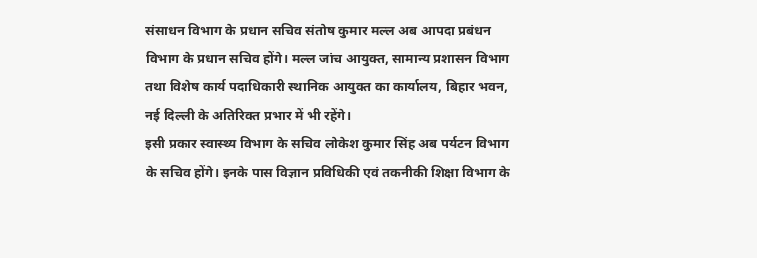संसाधन विभाग के प्रधान सचिव संतोष कुमार मल्ल अब आपदा प्रबंधन विभाग के प्रधान सचिव होंगे। मल्ल जांच आयुक्त, सामान्य प्रशासन विभाग तथा विशेष कार्य पदाधिकारी स्थानिक आयुक्त का कार्यालय, बिहार भवन, नई दिल्ली के अतिरिक्त प्रभार में भी रहेंगे।
इसी प्रकार स्वास्थ्य विभाग के सचिव लोकेश कुमार सिंह अब पर्यटन विभाग के सचिव होंगे। इनके पास विज्ञान प्रविधिकी एवं तकनीकी शिक्षा विभाग के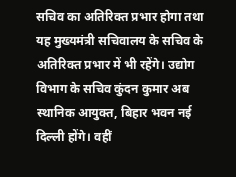सचिव का अतिरिक्त प्रभार होगा तथा यह मुख्यमंत्री सचिवालय के सचिव के अतिरिक्त प्रभार में भी रहेंगे। उद्योग विभाग के सचिव कुंदन कुमार अब स्थानिक आयुक्त, बिहार भवन नई दिल्ली होंगे। वहीं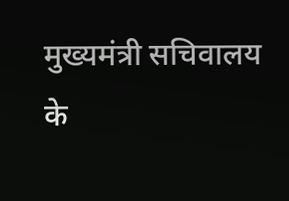मुख्यमंत्री सचिवालय के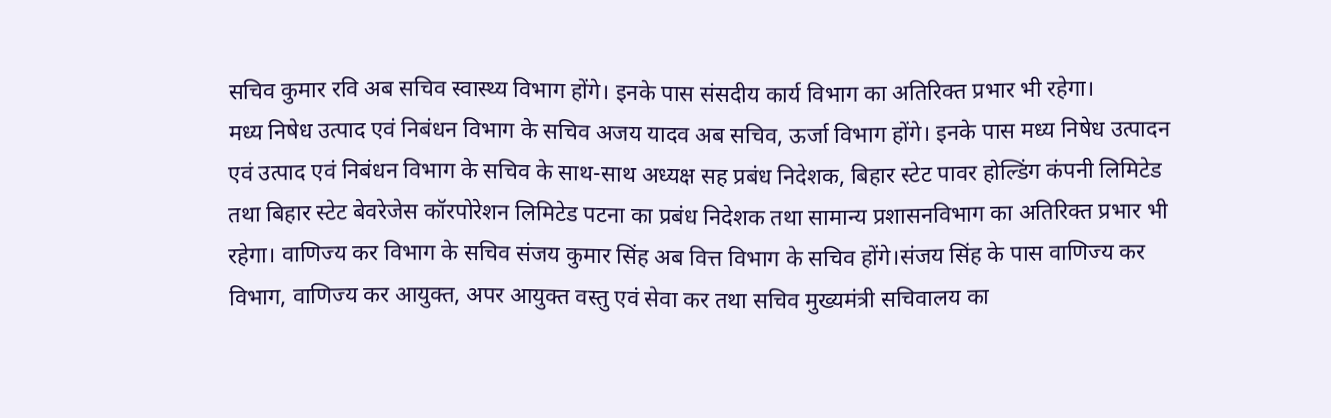सचिव कुमार रवि अब सचिव स्वास्थ्य विभाग होंगे। इनके पास संसदीय कार्य विभाग का अतिरिक्त प्रभार भी रहेगा।
मध्य निषेध उत्पाद एवं निबंधन विभाग के सचिव अजय यादव अब सचिव, ऊर्जा विभाग होंगे। इनके पास मध्य निषेध उत्पादन एवं उत्पाद एवं निबंधन विभाग के सचिव के साथ-साथ अध्यक्ष सह प्रबंध निदेशक, बिहार स्टेट पावर होल्डिंग कंपनी लिमिटेड तथा बिहार स्टेट बेवरेजेस कॉरपोरेशन लिमिटेड पटना का प्रबंध निदेशक तथा सामान्य प्रशासनविभाग का अतिरिक्त प्रभार भी रहेगा। वाणिज्य कर विभाग के सचिव संजय कुमार सिंह अब वित्त विभाग के सचिव होंगे।संजय सिंह के पास वाणिज्य कर विभाग, वाणिज्य कर आयुक्त, अपर आयुक्त वस्तु एवं सेवा कर तथा सचिव मुख्यमंत्री सचिवालय का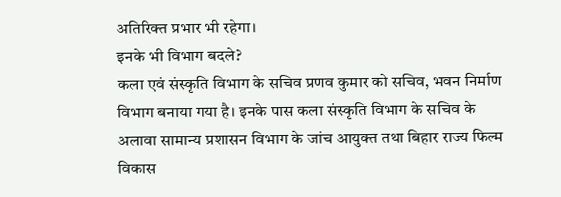अतिरिक्त प्रभार भी रहेगा।
इनके भी विभाग बदले?
कला एवं संस्कृति विभाग के सचिव प्रणव कुमार को सचिव, भवन निर्माण विभाग बनाया गया है। इनके पास कला संस्कृति विभाग के सचिव के अलावा सामान्य प्रशासन विभाग के जांच आयुक्त तथा बिहार राज्य फिल्म विकास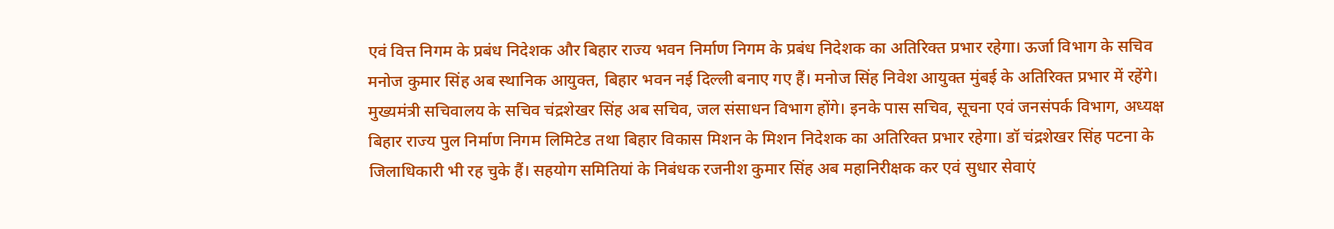एवं वित्त निगम के प्रबंध निदेशक और बिहार राज्य भवन निर्माण निगम के प्रबंध निदेशक का अतिरिक्त प्रभार रहेगा। ऊर्जा विभाग के सचिव मनोज कुमार सिंह अब स्थानिक आयुक्त, बिहार भवन नई दिल्ली बनाए गए हैं। मनोज सिंह निवेश आयुक्त मुंबई के अतिरिक्त प्रभार में रहेंगे।
मुख्यमंत्री सचिवालय के सचिव चंद्रशेखर सिंह अब सचिव, जल संसाधन विभाग होंगे। इनके पास सचिव, सूचना एवं जनसंपर्क विभाग, अध्यक्ष बिहार राज्य पुल निर्माण निगम लिमिटेड तथा बिहार विकास मिशन के मिशन निदेशक का अतिरिक्त प्रभार रहेगा। डॉ चंद्रशेखर सिंह पटना के जिलाधिकारी भी रह चुके हैं। सहयोग समितियां के निबंधक रजनीश कुमार सिंह अब महानिरीक्षक कर एवं सुधार सेवाएं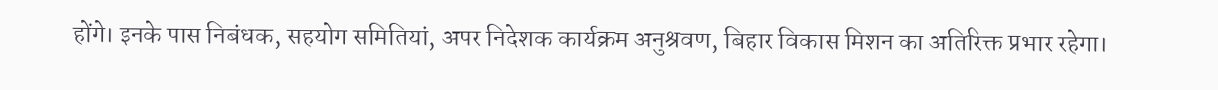होंगे। इनके पास निबंधक, सहयोग समितियां, अपर निदेशक कार्यक्रम अनुश्रवण, बिहार विकास मिशन का अतिरिक्त प्रभार रहेगा।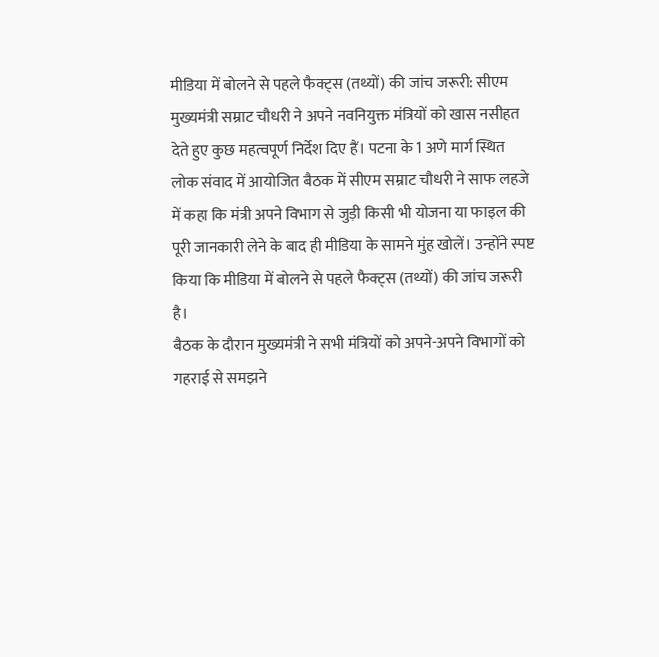मीडिया में बोलने से पहले फैक्ट्स (तथ्यों) की जांच जरूरी: सीएम
मुख्यमंत्री सम्राट चौधरी ने अपने नवनियुक्त मंत्रियों को खास नसीहत देते हुए कुछ महत्वपूर्ण निर्देश दिए हैं। पटना के 1 अणे मार्ग स्थित लोक संवाद में आयोजित बैठक में सीएम सम्राट चौधरी ने साफ लहजे में कहा कि मंत्री अपने विभाग से जुड़ी किसी भी योजना या फाइल की पूरी जानकारी लेने के बाद ही मीडिया के सामने मुंह खोलें। उन्होंने स्पष्ट किया कि मीडिया में बोलने से पहले फैक्ट्स (तथ्यों) की जांच जरूरी है।
बैठक के दौरान मुख्यमंत्री ने सभी मंत्रियों को अपने-अपने विभागों को गहराई से समझने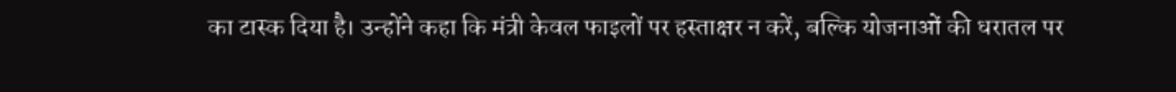का टास्क दिया है। उन्होंने कहा कि मंत्री केवल फाइलों पर हस्ताक्षर न करें, बल्कि योजनाओं की धरातल पर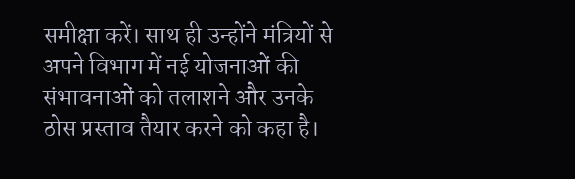समीक्षा करें। साथ ही उन्होंने मंत्रियों से अपने विभाग में नई योजनाओं की संभावनाओं को तलाशने और उनके ठोस प्रस्ताव तैयार करने को कहा है।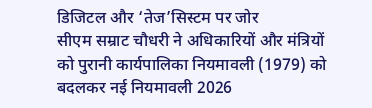डिजिटल और ‘तेज’सिस्टम पर जोर
सीएम सम्राट चौधरी ने अधिकारियों और मंत्रियों को पुरानी कार्यपालिका नियमावली (1979) को बदलकर नई नियमावली 2026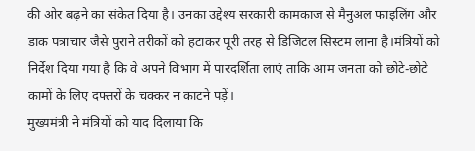की ओर बढ़ने का संकेत दिया है। उनका उद्देश्य सरकारी कामकाज से मैनुअल फाइलिंग और डाक पत्राचार जैसे पुराने तरीकों को हटाकर पूरी तरह से डिजिटल सिस्टम लाना है।मंत्रियों को निर्देश दिया गया है कि वे अपने विभाग में पारदर्शिता लाएं ताकि आम जनता को छोटे-छोटे कामों के लिए दफ्तरों के चक्कर न काटने पड़ें।
मुख्यमंत्री ने मंत्रियों को याद दिलाया कि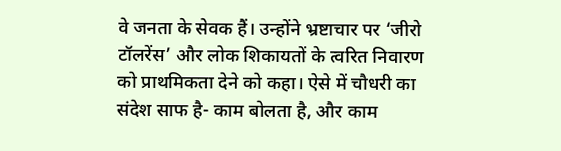वे जनता के सेवक हैं। उन्होंने भ्रष्टाचार पर ‘जीरो टॉलरेंस’ और लोक शिकायतों के त्वरित निवारण को प्राथमिकता देने को कहा। ऐसे में चौधरी का संदेश साफ है- काम बोलता है, और काम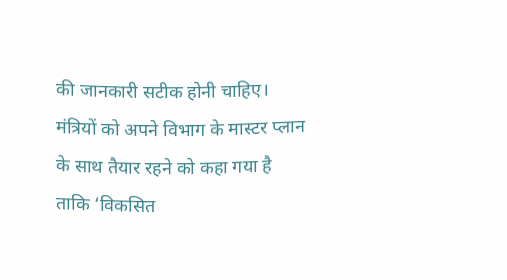की जानकारी सटीक होनी चाहिए। मंत्रियों को अपने विभाग के मास्टर प्लान के साथ तैयार रहने को कहा गया है ताकि ‘विकसित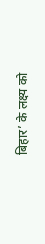बिहार’ के लक्ष्य को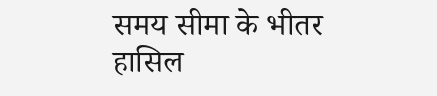समय सीमा के भीतर हासिल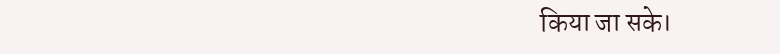किया जा सके।